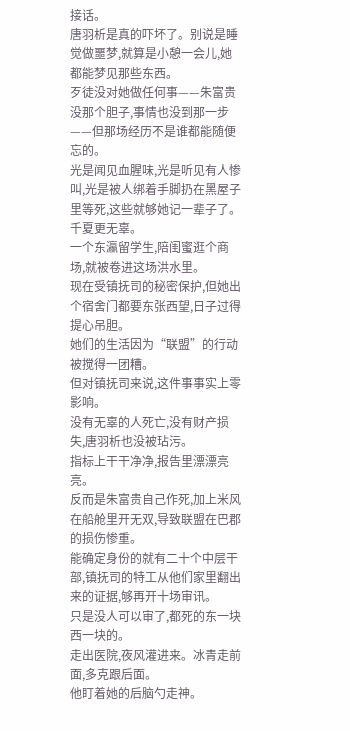接话。
唐羽析是真的吓坏了。别说是睡觉做噩梦,就算是小憩一会儿,她都能梦见那些东西。
歹徒没对她做任何事——朱富贵没那个胆子,事情也没到那一步——但那场经历不是谁都能随便忘的。
光是闻见血腥味,光是听见有人惨叫,光是被人绑着手脚扔在黑屋子里等死,这些就够她记一辈子了。
千夏更无辜。
一个东瀛留学生,陪闺蜜逛个商场,就被卷进这场洪水里。
现在受镇抚司的秘密保护,但她出个宿舍门都要东张西望,日子过得提心吊胆。
她们的生活因为“联盟”的行动被搅得一团糟。
但对镇抚司来说,这件事事实上零影响。
没有无辜的人死亡,没有财产损失,唐羽析也没被玷污。
指标上干干净净,报告里漂漂亮亮。
反而是朱富贵自己作死,加上米风在船舱里开无双,导致联盟在巴郡的损伤惨重。
能确定身份的就有二十个中层干部,镇抚司的特工从他们家里翻出来的证据,够再开十场审讯。
只是没人可以审了,都死的东一块西一块的。
走出医院,夜风灌进来。冰青走前面,多克跟后面。
他盯着她的后脑勺走神。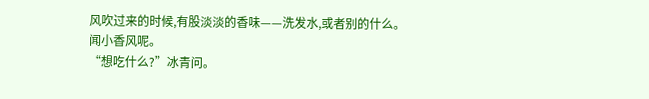风吹过来的时候,有股淡淡的香味——洗发水,或者别的什么。
闻小香风呢。
“想吃什么?”冰青问。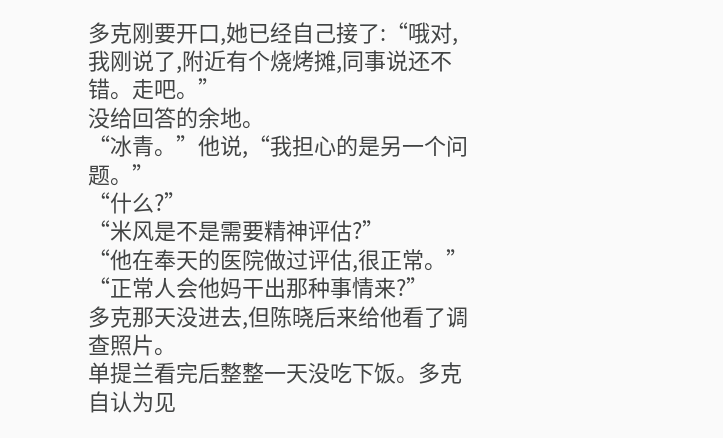多克刚要开口,她已经自己接了:“哦对,我刚说了,附近有个烧烤摊,同事说还不错。走吧。”
没给回答的余地。
“冰青。”他说,“我担心的是另一个问题。”
“什么?”
“米风是不是需要精神评估?”
“他在奉天的医院做过评估,很正常。”
“正常人会他妈干出那种事情来?”
多克那天没进去,但陈晓后来给他看了调查照片。
单提兰看完后整整一天没吃下饭。多克自认为见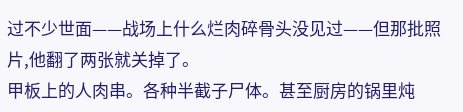过不少世面——战场上什么烂肉碎骨头没见过——但那批照片,他翻了两张就关掉了。
甲板上的人肉串。各种半截子尸体。甚至厨房的锅里炖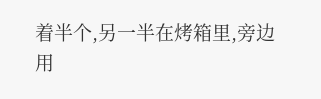着半个,另一半在烤箱里,旁边用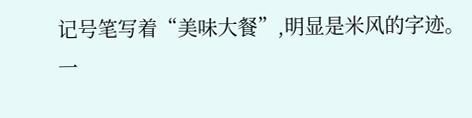记号笔写着“美味大餐”,明显是米风的字迹。
一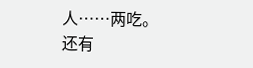人……两吃。
还有